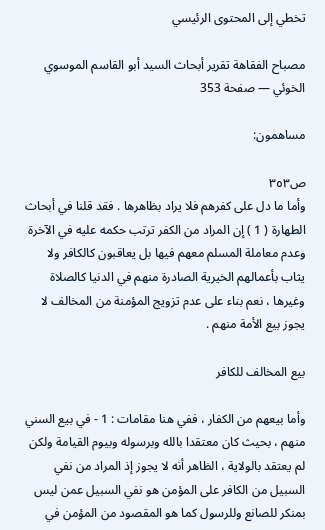تخطي إلى المحتوى الرئيسي

مصباح الفقاهة تقرير أبحاث السيد أبو القاسم الموسوي الخوئي — صفحة 353

مساهمون:

ص٣٥٣
وأما ما دل على كفرهم فلا يراد بظاهرها . فقد قلنا في أبحاث الطهارة ( 1 ) إن المراد من الكفر ترتب حكمه عليه في الآخرة وعدم معاملة المسلم معهم فيها بل يعاقبون كالكافر ولا يثاب بأعمالهم الخيرية الصادرة منهم في الدنيا كالصلاة وغيرها ، نعم بناء على عدم تزويج المؤمنة من المخالف لا يجوز بيع الأمة منهم .

بيع المخالف للكافر

وأما بيعهم من الكفار ، ففي هنا مقامات : 1 - في بيع السني منهم ، بحيث كان معتقدا بالله وبرسوله وبيوم القيامة ولكن لم يعتقد بالولاية ، الظاهر أنه لا يجوز إذ المراد من نفي السبيل من الكافر على المؤمن هو نفي السبيل عمن ليس بمنكر للصانع وللرسول كما هو المقصود من المؤمن في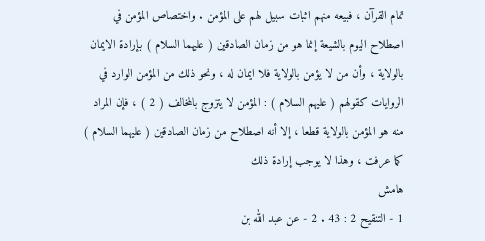تمام القرآن ، فبيعه منهم اثبات سبيل لهم على المؤمن . واختصاص المؤمن في اصطلاح اليوم بالشيعة إنما هو من زمان الصادقين ( عليهما السلام ) بإرادة الايمان بالولاية ، وأن من لا يؤمن بالولاية فلا ايمان له ، ونحو ذلك من المؤمن الوارد في الروايات كقولهم ( عليهم السلام ) : المؤمن لا يتزوج بالمخالف ( 2 ) ، فإن المراد منه هو المؤمن بالولاية قطعا ، إلا أنه اصطلاح من زمان الصادقين ( عليهما السلام ) كما عرفت ، وهذا لا يوجب إرادة ذلك
هامش
1 - التنقيح 2 : 43 . 2 - عن عبد الله بن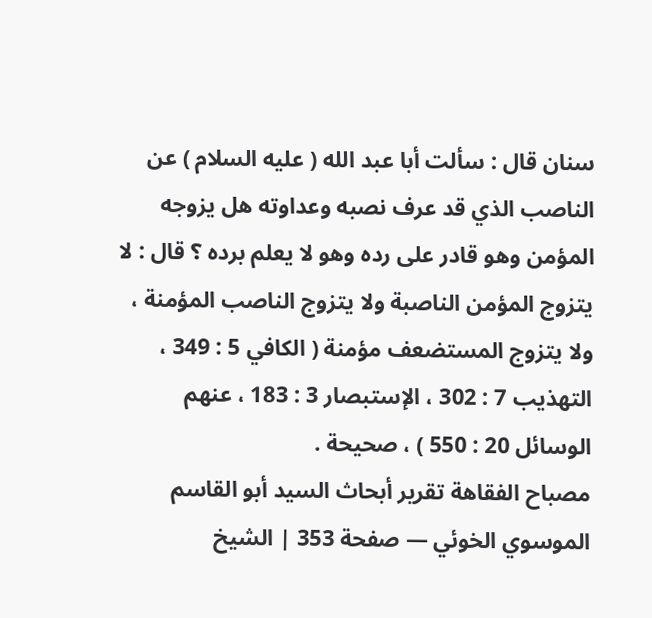سنان قال : سألت أبا عبد الله ( عليه السلام ) عن الناصب الذي قد عرف نصبه وعداوته هل يزوجه المؤمن وهو قادر على رده وهو لا يعلم برده ؟ قال : لا يتزوج المؤمن الناصبة ولا يتزوج الناصب المؤمنة ، ولا يتزوج المستضعف مؤمنة ( الكافي 5 : 349 ، التهذيب 7 : 302 ، الإستبصار 3 : 183 ، عنهم الوسائل 20 : 550 ) ، صحيحة .
مصباح الفقاهة تقرير أبحاث السيد أبو القاسم الموسوي الخوئي — صفحة 353 | الشيخ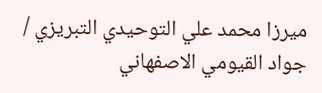ميرزا محمد علي التوحيدي التبريزي / جواد القيومي الاصفهاني